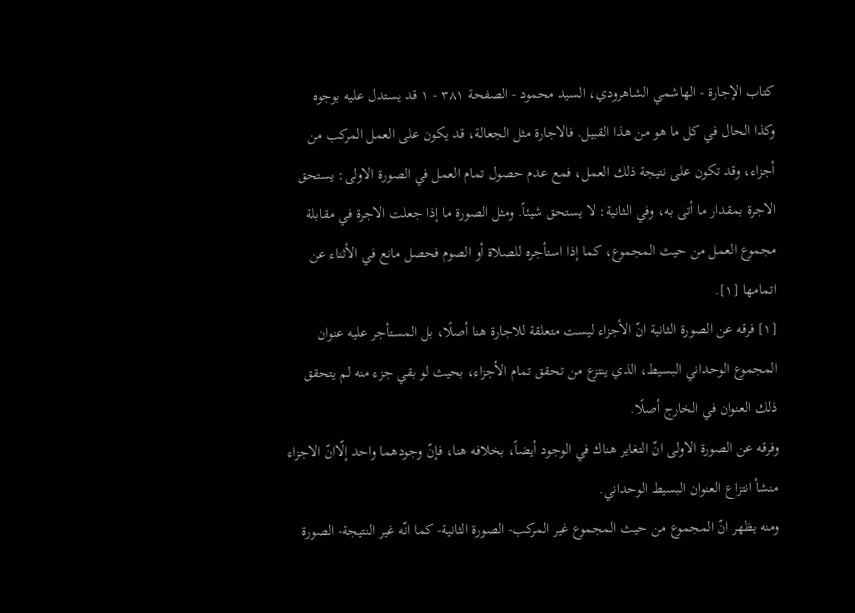كتاب الإجارة - الهاشمي الشاهرودي، السيد محمود - الصفحة ٣٨١ - ١ قد يستدل عليه بوجوه
وكذا الحال في كل ما هو من هذا القبيل. فالاجارة مثل الجعالة، قد يكون على العمل المركب من أجزاء، وقد تكون على نتيجة ذلك العمل، فمع عدم حصول تمام العمل في الصورة الاولى: يستحق الاجرة بمقدار ما أتى به، وفي الثانية: لا يستحق شيئاً. ومثل الصورة ما إذا جعلت الاجرة في مقابلة مجموع العمل من حيث المجموع، كما إذا استأجره للصلاة أو الصوم فحصل مانع في الأثناء عن اتمامها [١].
[١] فرقه عن الصورة الثانية انّ الأجزاء ليست متعلقة للاجارة هنا أصلًا، بل المستأجر عليه عنوان المجموع الوحداني البسيط، الذي ينتزع من تحقق تمام الأجزاء، بحيث لو بقي جزء منه لم يتحقق ذلك العنوان في الخارج أصلًا.
وفرقه عن الصورة الاولى انّ التغاير هناك في الوجود أيضاً، بخلافه هنا، فإنّ وجودهما واحد إلّاانّ الاجزاء منشأ انتزاع العنوان البسيط الوحداني.
ومنه يظهر انّ المجموع من حيث المجموع غير المركب- الصورة الثانية- كما انّه غير النتيجة- الصورة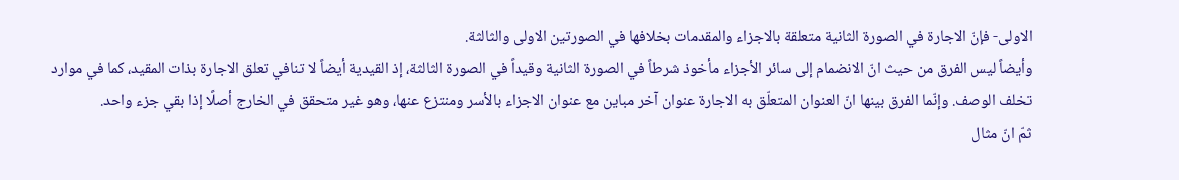الاولى- فإنّ الاجارة في الصورة الثانية متعلقة بالاجزاء والمقدمات بخلافها في الصورتين الاولى والثالثة.
وأيضاً ليس الفرق من حيث انّ الانضمام إلى سائر الأجزاء مأخوذ شرطاً في الصورة الثانية وقيداً في الصورة الثالثة، إذ القيدية أيضاً لا تنافي تعلق الاجارة بذات المقيد، كما في موارد تخلف الوصف. وإنّما الفرق بينها انّ العنوان المتعلّق به الاجارة عنوان آخر مباين مع عنوان الاجزاء بالأسر ومنتزع عنها، وهو غير متحقق في الخارج أصلًا إذا بقي جزء واحد.
ثمّ انّ مثال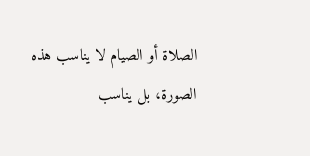الصلاة أو الصيام لا يناسب هذه الصورة، بل يناسب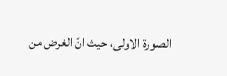الصورة الاولى، حيث انّ الغرض من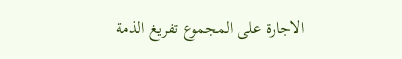الاجارة على المجموع تفريغ الذمة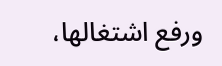ورفع اشتغالها،